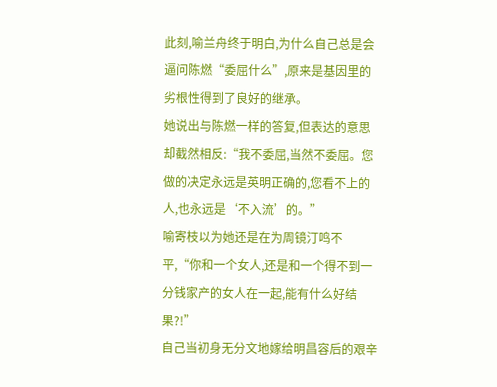此刻,喻兰舟终于明白,为什么自己总是会逼问陈燃“委屈什么”,原来是基因里的劣根性得到了良好的继承。
她说出与陈燃一样的答复,但表达的意思却截然相反:“我不委屈,当然不委屈。您做的决定永远是英明正确的,您看不上的人,也永远是‘不入流’的。”
喻寄枝以为她还是在为周镜汀鸣不平,“你和一个女人,还是和一个得不到一分钱家产的女人在一起,能有什么好结果?!”
自己当初身无分文地嫁给明昌容后的艰辛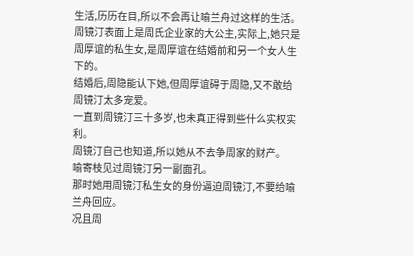生活,历历在目,所以不会再让喻兰舟过这样的生活。
周镜汀表面上是周氏企业家的大公主,实际上,她只是周厚谊的私生女,是周厚谊在结婚前和另一个女人生下的。
结婚后,周隐能认下她,但周厚谊碍于周隐,又不敢给周镜汀太多宠爱。
一直到周镜汀三十多岁,也未真正得到些什么实权实利。
周镜汀自己也知道,所以她从不去争周家的财产。
喻寄枝见过周镜汀另一副面孔。
那时她用周镜汀私生女的身份逼迫周镜汀,不要给喻兰舟回应。
况且周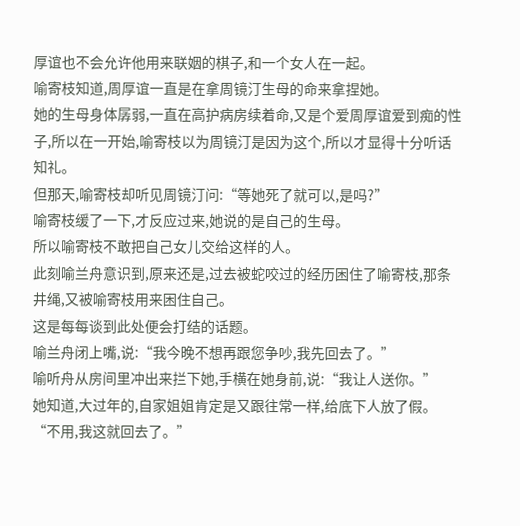厚谊也不会允许他用来联姻的棋子,和一个女人在一起。
喻寄枝知道,周厚谊一直是在拿周镜汀生母的命来拿捏她。
她的生母身体孱弱,一直在高护病房续着命,又是个爱周厚谊爱到痴的性子,所以在一开始,喻寄枝以为周镜汀是因为这个,所以才显得十分听话知礼。
但那天,喻寄枝却听见周镜汀问:“等她死了就可以,是吗?”
喻寄枝缓了一下,才反应过来,她说的是自己的生母。
所以喻寄枝不敢把自己女儿交给这样的人。
此刻喻兰舟意识到,原来还是,过去被蛇咬过的经历困住了喻寄枝,那条井绳,又被喻寄枝用来困住自己。
这是每每谈到此处便会打结的话题。
喻兰舟闭上嘴,说:“我今晚不想再跟您争吵,我先回去了。”
喻听舟从房间里冲出来拦下她,手横在她身前,说:“我让人送你。”
她知道,大过年的,自家姐姐肯定是又跟往常一样,给底下人放了假。
“不用,我这就回去了。”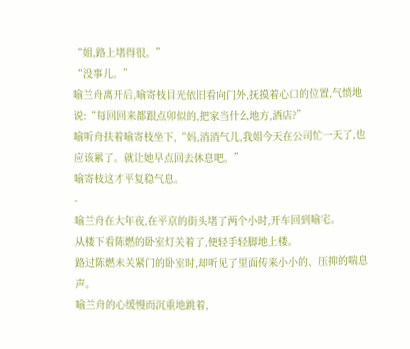“姐,路上堵得很。”
“没事儿。”
喻兰舟离开后,喻寄枝目光依旧看向门外,抚摸着心口的位置,气愤地说:“每回回来都跟点卯似的,把家当什么地方,酒店?”
喻听舟扶着喻寄枝坐下,“妈,消消气儿,我姐今天在公司忙一天了,也应该累了。就让她早点回去休息吧。”
喻寄枝这才平复稳气息。
-
喻兰舟在大年夜,在平京的街头堵了两个小时,开车回到喻宅。
从楼下看陈燃的卧室灯关着了,便轻手轻脚地上楼。
路过陈燃未关紧门的卧室时,却听见了里面传来小小的、压抑的喘息声。
喻兰舟的心缓慢而沉重地跳着,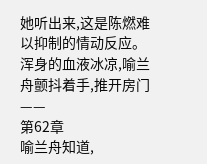她听出来,这是陈燃难以抑制的情动反应。
浑身的血液冰凉,喻兰舟颤抖着手,推开房门——
第62章
喻兰舟知道,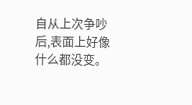自从上次争吵后,表面上好像什么都没变。